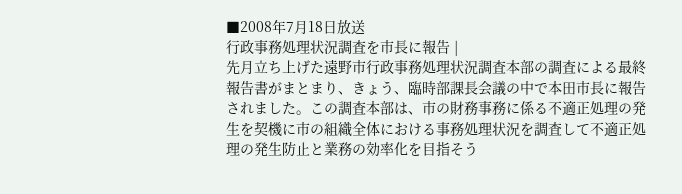■2008年7月18日放送
行政事務処理状況調査を市長に報告 |
先月立ち上げた遠野市行政事務処理状況調査本部の調査による最終報告書がまとまり、きょう、臨時部課長会議の中で本田市長に報告されました。この調査本部は、市の財務事務に係る不適正処理の発生を契機に市の組織全体における事務処理状況を調査して不適正処理の発生防止と業務の効率化を目指そう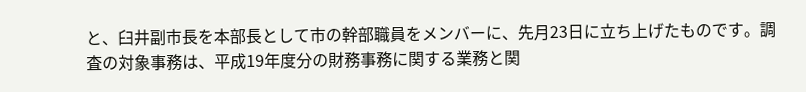と、臼井副市長を本部長として市の幹部職員をメンバーに、先月23日に立ち上げたものです。調査の対象事務は、平成19年度分の財務事務に関する業務と関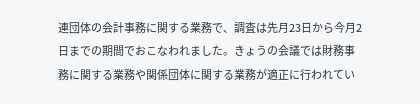連団体の会計事務に関する業務で、調査は先月23日から今月2日までの期間でおこなわれました。きょうの会議では財務事務に関する業務や関係団体に関する業務が適正に行われてい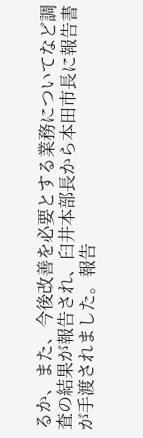るか、また、今後改善を必要とする業務についてなど調査の結果が報告され、臼井本部長から本田市長に報告書が手渡されました。報告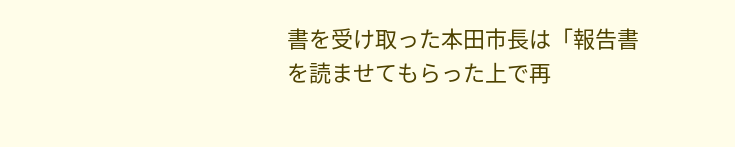書を受け取った本田市長は「報告書を読ませてもらった上で再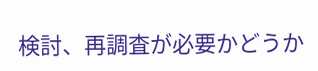検討、再調査が必要かどうか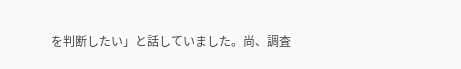を判断したい」と話していました。尚、調査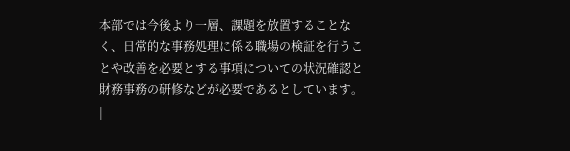本部では今後より一層、課題を放置することなく、日常的な事務処理に係る職場の検証を行うことや改善を必要とする事項についての状況確認と財務事務の研修などが必要であるとしています。 |